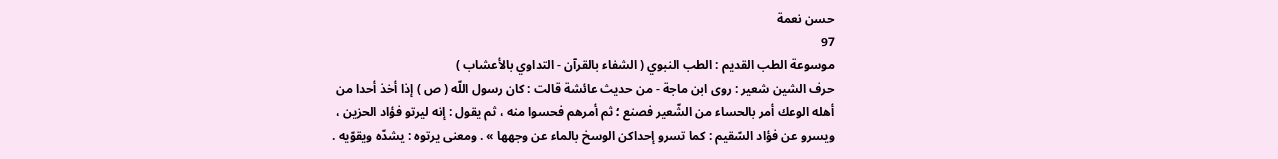حسن نعمة
97
موسوعة الطب القديم : الطب النبوي ( الشفاء بالقرآن - التداوي بالأعشاب )
حرف الشين شعير : روى ابن ماجة - من حديث عائشة قالت : كان رسول اللّه ( ص ) إذا أخذ أحدا من أهله الوعك أمر بالحساء من الشّعير فصنع ؛ ثم أمرهم فحسوا منه ، ثم يقول : إنه ليرتو فؤاد الحزين ، ويسرو عن فؤاد السّقيم : كما تسرو إحداكن الوسخ بالماء عن وجهها » . ومعنى يرتوه : يشدّه ويقوّيه .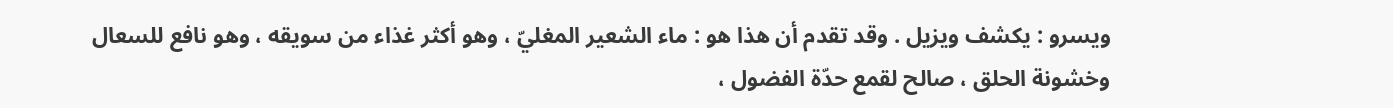ويسرو : يكشف ويزيل . وقد تقدم أن هذا هو : ماء الشعير المغليّ ، وهو أكثر غذاء من سويقه ، وهو نافع للسعال وخشونة الحلق ، صالح لقمع حدّة الفضول ،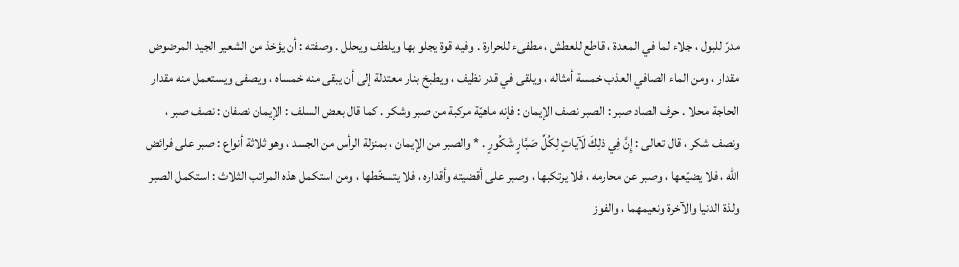مدرّ للبول ، جلاء لما في المعدة ، قاطع للعطش ، مطفىء للحرارة . وفيه قوة يجلو بها ويلطف ويحلل . وصفته : أن يؤخذ من الشعير الجيد المرضوض مقدار ، ومن الماء الصافي العذب خمسة أمثاله ، ويلقى في قدر نظيف ، ويطبخ بنار معتدلة إلى أن يبقى منه خمساه ، ويصفى ويستعمل منه مقدار الحاجة محلا . حرف الصاد صبر : الصبر نصف الإيمان : فإنه ماهيّة مركبة من صبر وشكر . كما قال بعض السلف : الإيمان نصفان : نصف صبر ، ونصف شكر ، قال تعالى : إِنَّ فِي ذلِكَ لَآياتٍ لِكُلِّ صَبَّارٍ شَكُورٍ . * والصبر من الإيمان ، بمنزلة الرأس من الجسد ، وهو ثلاثة أنواع : صبر على فرائض اللّه ، فلا يضيّعها ، وصبر عن محارمه ، فلا يرتكبها ، وصبر على أقضيته وأقداره ، فلا يتسخّطها ، ومن استكمل هذه المراتب الثلاث : استكمل الصبر ولذة الدنيا والآخرة ونعيمهما ، والفوز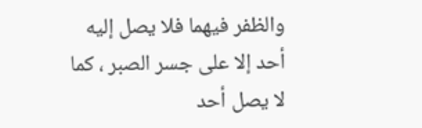والظفر فيهما فلا يصل إليه أحد إلا على جسر الصبر ، كما لا يصل أحد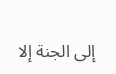إلى الجنة إلا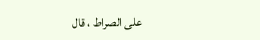على الصراط ، قال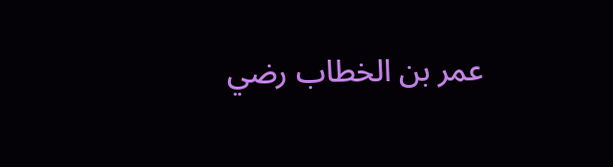عمر بن الخطاب رضي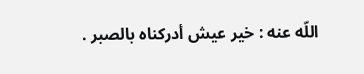اللّه عنه : خير عيش أدركناه بالصبر .